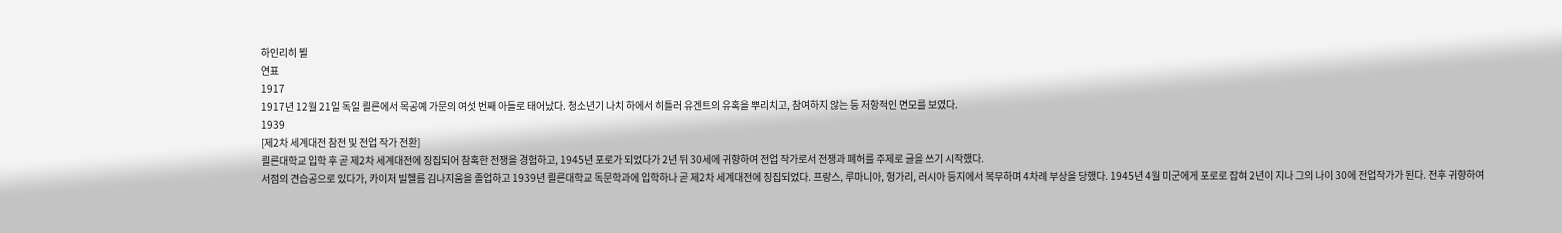하인리히 뵐
연표
1917
1917년 12월 21일 독일 쾰른에서 목공예 가문의 여섯 번째 아들로 태어났다. 청소년기 나치 하에서 히틀러 유겐트의 유혹을 뿌리치고, 참여하지 않는 등 저항적인 면모를 보였다.
1939
[제2차 세계대전 참전 및 전업 작가 전환]
쾰른대학교 입학 후 곧 제2차 세계대전에 징집되어 참혹한 전쟁을 경험하고, 1945년 포로가 되었다가 2년 뒤 30세에 귀향하여 전업 작가로서 전쟁과 폐허를 주제로 글을 쓰기 시작했다.
서점의 견습공으로 있다가, 카이저 빌헬름 김나지움을 졸업하고 1939년 쾰른대학교 독문학과에 입학하나 곧 제2차 세계대전에 징집되었다. 프랑스, 루마니아, 헝가리, 러시아 등지에서 복무하며 4차례 부상을 당했다. 1945년 4월 미군에게 포로로 잡혀 2년이 지나 그의 나이 30에 전업작가가 된다. 전후 귀향하여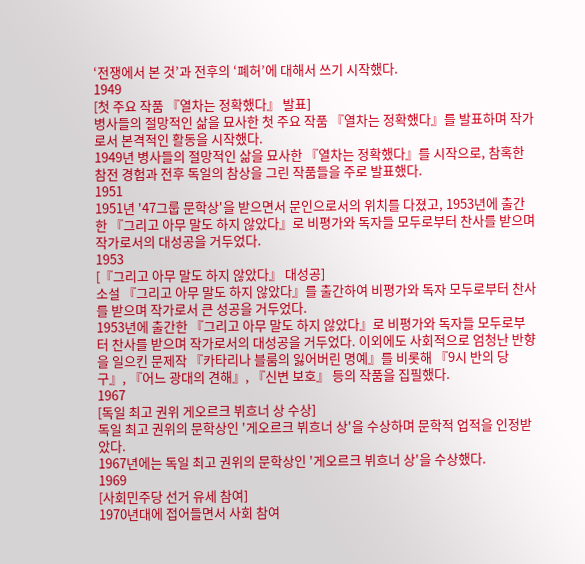‘전쟁에서 본 것’과 전후의 ‘폐허’에 대해서 쓰기 시작했다.
1949
[첫 주요 작품 『열차는 정확했다』 발표]
병사들의 절망적인 삶을 묘사한 첫 주요 작품 『열차는 정확했다』를 발표하며 작가로서 본격적인 활동을 시작했다.
1949년 병사들의 절망적인 삶을 묘사한 『열차는 정확했다』를 시작으로, 참혹한 참전 경험과 전후 독일의 참상을 그린 작품들을 주로 발표했다.
1951
1951년 '47그룹 문학상'을 받으면서 문인으로서의 위치를 다졌고, 1953년에 출간한 『그리고 아무 말도 하지 않았다』로 비평가와 독자들 모두로부터 찬사를 받으며 작가로서의 대성공을 거두었다.
1953
[『그리고 아무 말도 하지 않았다』 대성공]
소설 『그리고 아무 말도 하지 않았다』를 출간하여 비평가와 독자 모두로부터 찬사를 받으며 작가로서 큰 성공을 거두었다.
1953년에 출간한 『그리고 아무 말도 하지 않았다』로 비평가와 독자들 모두로부터 찬사를 받으며 작가로서의 대성공을 거두었다. 이외에도 사회적으로 엄청난 반향을 일으킨 문제작 『카타리나 블룸의 잃어버린 명예』를 비롯해 『9시 반의 당구』, 『어느 광대의 견해』, 『신변 보호』 등의 작품을 집필했다.
1967
[독일 최고 권위 게오르크 뷔흐너 상 수상]
독일 최고 권위의 문학상인 '게오르크 뷔흐너 상'을 수상하며 문학적 업적을 인정받았다.
1967년에는 독일 최고 권위의 문학상인 '게오르크 뷔흐너 상'을 수상했다.
1969
[사회민주당 선거 유세 참여]
1970년대에 접어들면서 사회 참여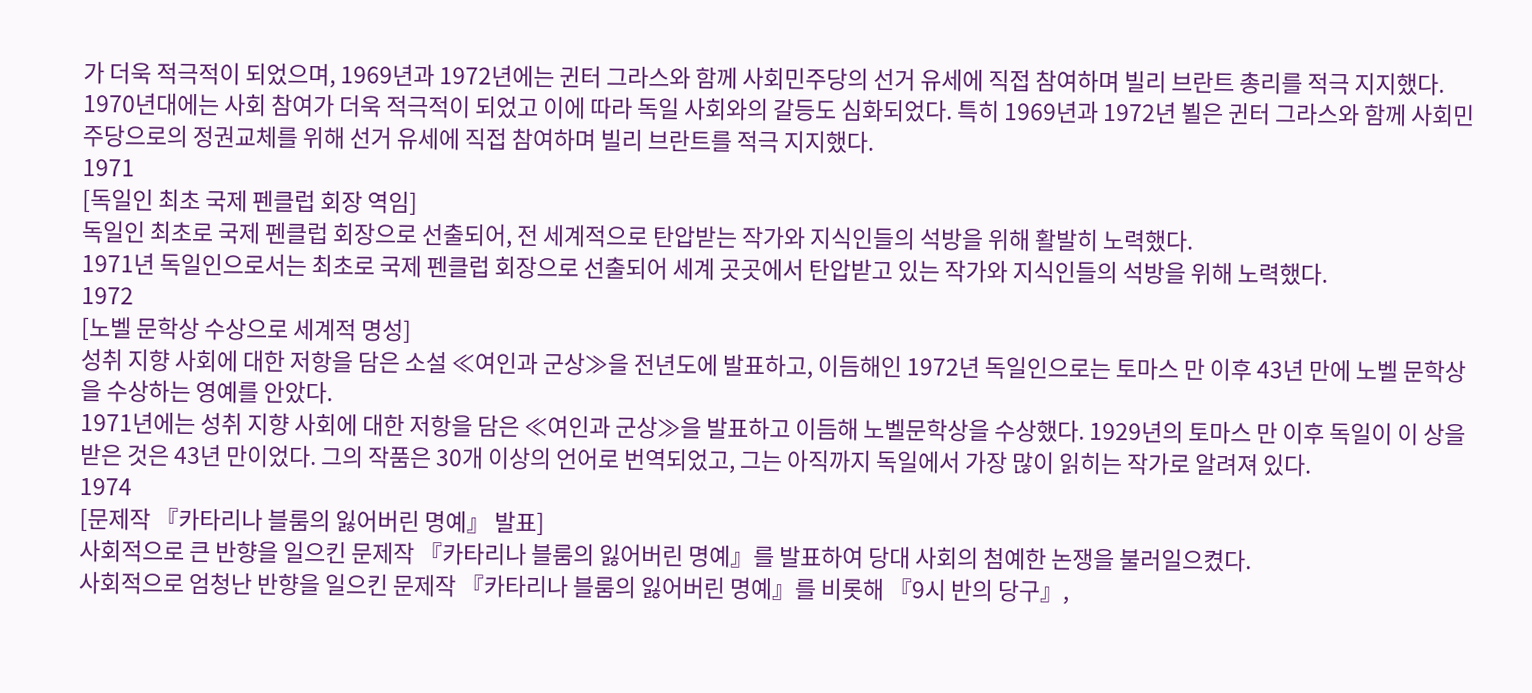가 더욱 적극적이 되었으며, 1969년과 1972년에는 귄터 그라스와 함께 사회민주당의 선거 유세에 직접 참여하며 빌리 브란트 총리를 적극 지지했다.
1970년대에는 사회 참여가 더욱 적극적이 되었고 이에 따라 독일 사회와의 갈등도 심화되었다. 특히 1969년과 1972년 뵐은 귄터 그라스와 함께 사회민주당으로의 정권교체를 위해 선거 유세에 직접 참여하며 빌리 브란트를 적극 지지했다.
1971
[독일인 최초 국제 펜클럽 회장 역임]
독일인 최초로 국제 펜클럽 회장으로 선출되어, 전 세계적으로 탄압받는 작가와 지식인들의 석방을 위해 활발히 노력했다.
1971년 독일인으로서는 최초로 국제 펜클럽 회장으로 선출되어 세계 곳곳에서 탄압받고 있는 작가와 지식인들의 석방을 위해 노력했다.
1972
[노벨 문학상 수상으로 세계적 명성]
성취 지향 사회에 대한 저항을 담은 소설 ≪여인과 군상≫을 전년도에 발표하고, 이듬해인 1972년 독일인으로는 토마스 만 이후 43년 만에 노벨 문학상을 수상하는 영예를 안았다.
1971년에는 성취 지향 사회에 대한 저항을 담은 ≪여인과 군상≫을 발표하고 이듬해 노벨문학상을 수상했다. 1929년의 토마스 만 이후 독일이 이 상을 받은 것은 43년 만이었다. 그의 작품은 30개 이상의 언어로 번역되었고, 그는 아직까지 독일에서 가장 많이 읽히는 작가로 알려져 있다.
1974
[문제작 『카타리나 블룸의 잃어버린 명예』 발표]
사회적으로 큰 반향을 일으킨 문제작 『카타리나 블룸의 잃어버린 명예』를 발표하여 당대 사회의 첨예한 논쟁을 불러일으켰다.
사회적으로 엄청난 반향을 일으킨 문제작 『카타리나 블룸의 잃어버린 명예』를 비롯해 『9시 반의 당구』,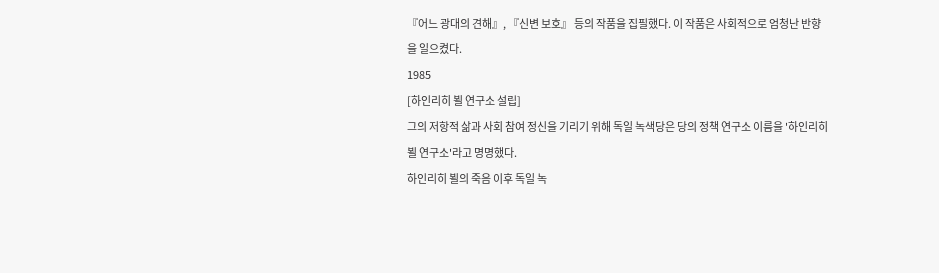『어느 광대의 견해』, 『신변 보호』 등의 작품을 집필했다. 이 작품은 사회적으로 엄청난 반향을 일으켰다.
1985
[하인리히 뵐 연구소 설립]
그의 저항적 삶과 사회 참여 정신을 기리기 위해 독일 녹색당은 당의 정책 연구소 이름을 '하인리히 뵐 연구소'라고 명명했다.
하인리히 뵐의 죽음 이후 독일 녹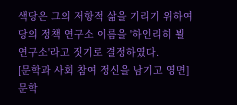색당은 그의 저항적 삶을 기리기 위하여 당의 정책 연구소 이름을 '하인리히 뵐 연구소'라고 짓기로 결정하였다.
[문학과 사회 참여 정신을 남기고 영면]
문학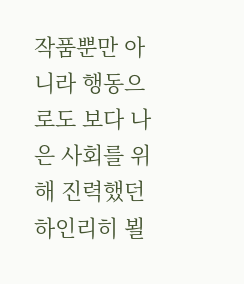작품뿐만 아니라 행동으로도 보다 나은 사회를 위해 진력했던 하인리히 뵐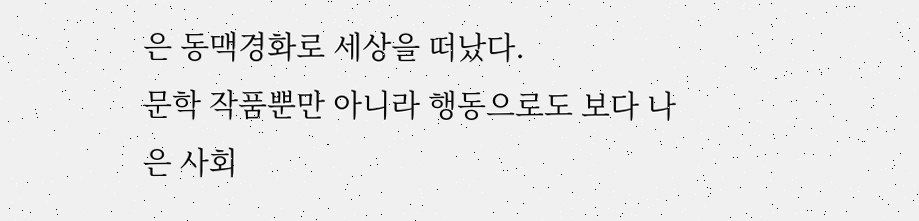은 동맥경화로 세상을 떠났다.
문학 작품뿐만 아니라 행동으로도 보다 나은 사회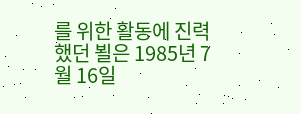를 위한 활동에 진력했던 뵐은 1985년 7월 16일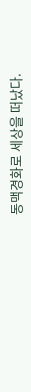동맥경화로 세상을 떠났다.